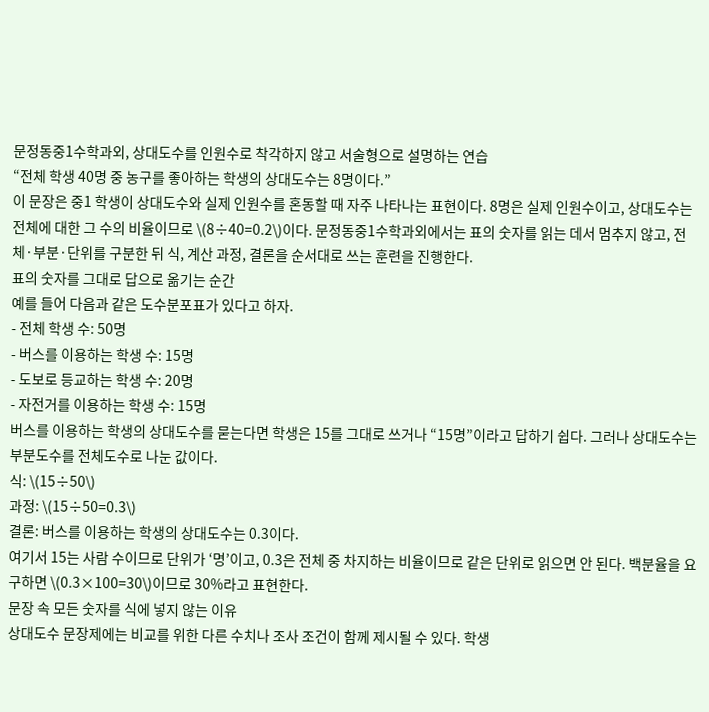문정동중1수학과외, 상대도수를 인원수로 착각하지 않고 서술형으로 설명하는 연습
“전체 학생 40명 중 농구를 좋아하는 학생의 상대도수는 8명이다.”
이 문장은 중1 학생이 상대도수와 실제 인원수를 혼동할 때 자주 나타나는 표현이다. 8명은 실제 인원수이고, 상대도수는 전체에 대한 그 수의 비율이므로 \(8÷40=0.2\)이다. 문정동중1수학과외에서는 표의 숫자를 읽는 데서 멈추지 않고, 전체·부분·단위를 구분한 뒤 식, 계산 과정, 결론을 순서대로 쓰는 훈련을 진행한다.
표의 숫자를 그대로 답으로 옮기는 순간
예를 들어 다음과 같은 도수분포표가 있다고 하자.
- 전체 학생 수: 50명
- 버스를 이용하는 학생 수: 15명
- 도보로 등교하는 학생 수: 20명
- 자전거를 이용하는 학생 수: 15명
버스를 이용하는 학생의 상대도수를 묻는다면 학생은 15를 그대로 쓰거나 “15명”이라고 답하기 쉽다. 그러나 상대도수는 부분도수를 전체도수로 나눈 값이다.
식: \(15÷50\)
과정: \(15÷50=0.3\)
결론: 버스를 이용하는 학생의 상대도수는 0.3이다.
여기서 15는 사람 수이므로 단위가 ‘명’이고, 0.3은 전체 중 차지하는 비율이므로 같은 단위로 읽으면 안 된다. 백분율을 요구하면 \(0.3×100=30\)이므로 30%라고 표현한다.
문장 속 모든 숫자를 식에 넣지 않는 이유
상대도수 문장제에는 비교를 위한 다른 수치나 조사 조건이 함께 제시될 수 있다. 학생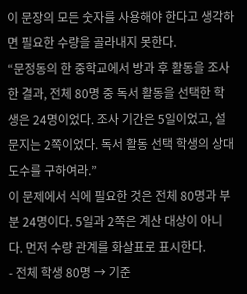이 문장의 모든 숫자를 사용해야 한다고 생각하면 필요한 수량을 골라내지 못한다.
“문정동의 한 중학교에서 방과 후 활동을 조사한 결과, 전체 80명 중 독서 활동을 선택한 학생은 24명이었다. 조사 기간은 5일이었고, 설문지는 2쪽이었다. 독서 활동 선택 학생의 상대도수를 구하여라.”
이 문제에서 식에 필요한 것은 전체 80명과 부분 24명이다. 5일과 2쪽은 계산 대상이 아니다. 먼저 수량 관계를 화살표로 표시한다.
- 전체 학생 80명 → 기준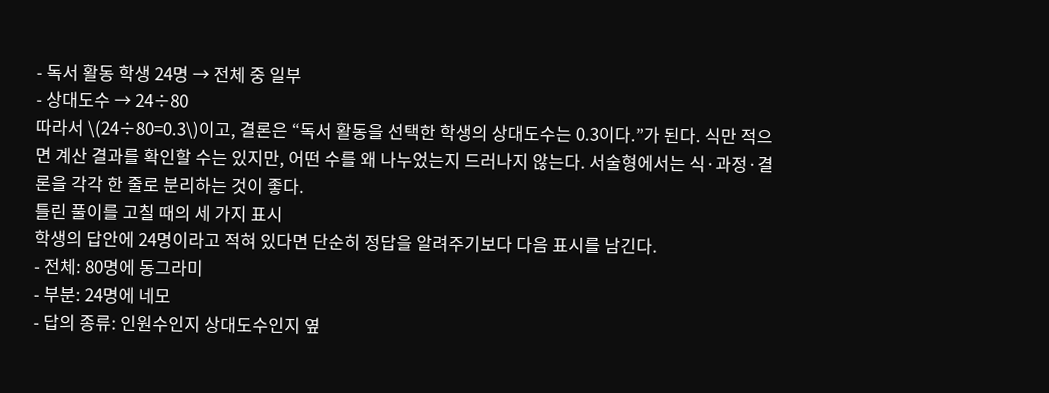- 독서 활동 학생 24명 → 전체 중 일부
- 상대도수 → 24÷80
따라서 \(24÷80=0.3\)이고, 결론은 “독서 활동을 선택한 학생의 상대도수는 0.3이다.”가 된다. 식만 적으면 계산 결과를 확인할 수는 있지만, 어떤 수를 왜 나누었는지 드러나지 않는다. 서술형에서는 식·과정·결론을 각각 한 줄로 분리하는 것이 좋다.
틀린 풀이를 고칠 때의 세 가지 표시
학생의 답안에 24명이라고 적혀 있다면 단순히 정답을 알려주기보다 다음 표시를 남긴다.
- 전체: 80명에 동그라미
- 부분: 24명에 네모
- 답의 종류: 인원수인지 상대도수인지 옆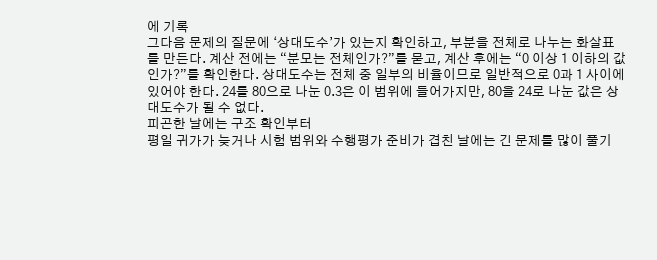에 기록
그다음 문제의 질문에 ‘상대도수’가 있는지 확인하고, 부분을 전체로 나누는 화살표를 만든다. 계산 전에는 “분모는 전체인가?”를 묻고, 계산 후에는 “0 이상 1 이하의 값인가?”를 확인한다. 상대도수는 전체 중 일부의 비율이므로 일반적으로 0과 1 사이에 있어야 한다. 24를 80으로 나눈 0.3은 이 범위에 들어가지만, 80을 24로 나눈 값은 상대도수가 될 수 없다.
피곤한 날에는 구조 확인부터
평일 귀가가 늦거나 시험 범위와 수행평가 준비가 겹친 날에는 긴 문제를 많이 풀기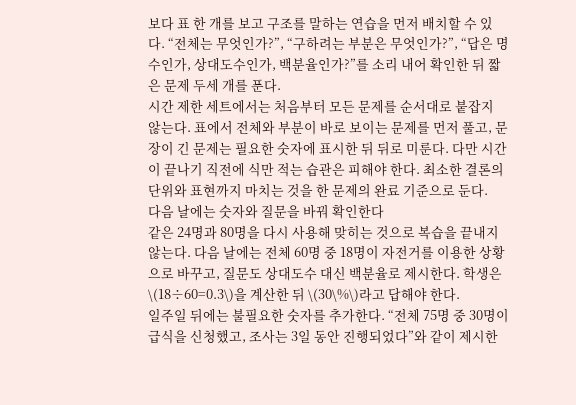보다 표 한 개를 보고 구조를 말하는 연습을 먼저 배치할 수 있다. “전체는 무엇인가?”, “구하려는 부분은 무엇인가?”, “답은 명수인가, 상대도수인가, 백분율인가?”를 소리 내어 확인한 뒤 짧은 문제 두세 개를 푼다.
시간 제한 세트에서는 처음부터 모든 문제를 순서대로 붙잡지 않는다. 표에서 전체와 부분이 바로 보이는 문제를 먼저 풀고, 문장이 긴 문제는 필요한 숫자에 표시한 뒤 뒤로 미룬다. 다만 시간이 끝나기 직전에 식만 적는 습관은 피해야 한다. 최소한 결론의 단위와 표현까지 마치는 것을 한 문제의 완료 기준으로 둔다.
다음 날에는 숫자와 질문을 바꿔 확인한다
같은 24명과 80명을 다시 사용해 맞히는 것으로 복습을 끝내지 않는다. 다음 날에는 전체 60명 중 18명이 자전거를 이용한 상황으로 바꾸고, 질문도 상대도수 대신 백분율로 제시한다. 학생은 \(18÷60=0.3\)을 계산한 뒤 \(30\%\)라고 답해야 한다.
일주일 뒤에는 불필요한 숫자를 추가한다. “전체 75명 중 30명이 급식을 신청했고, 조사는 3일 동안 진행되었다”와 같이 제시한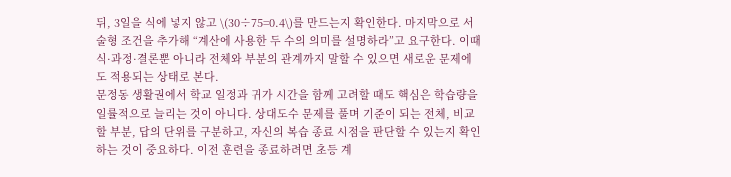뒤, 3일을 식에 넣지 않고 \(30÷75=0.4\)를 만드는지 확인한다. 마지막으로 서술형 조건을 추가해 “계산에 사용한 두 수의 의미를 설명하라”고 요구한다. 이때 식·과정·결론뿐 아니라 전체와 부분의 관계까지 말할 수 있으면 새로운 문제에도 적용되는 상태로 본다.
문정동 생활권에서 학교 일정과 귀가 시간을 함께 고려할 때도 핵심은 학습량을 일률적으로 늘리는 것이 아니다. 상대도수 문제를 풀며 기준이 되는 전체, 비교할 부분, 답의 단위를 구분하고, 자신의 복습 종료 시점을 판단할 수 있는지 확인하는 것이 중요하다. 이전 훈련을 종료하려면 초등 계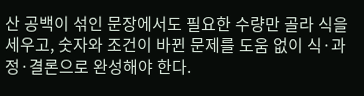산 공백이 섞인 문장에서도 필요한 수량만 골라 식을 세우고, 숫자와 조건이 바뀐 문제를 도움 없이 식·과정·결론으로 완성해야 한다.